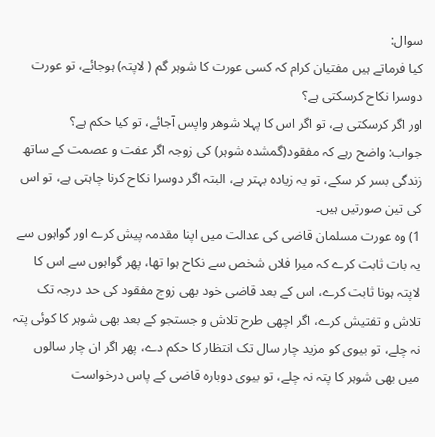سوال:
کیا فرماتے ہیں مفتیان کرام کہ کسی عورت کا شوہر گم ( لاپتہ) ہوجائے، تو عورت دوسرا نکاح کرسکتی ہے؟
اور اگر کرسکتی ہے، تو اگر اس کا پہلا شوھر واپس آجائے، تو کیا حکم ہے؟
جواب: واضح رہے کہ مفقود(گمشدہ شوہر) کی زوجہ اگر عفت و عصمت کے ساتھ زندگی بسر کر سکے، تو یہ زیادہ بہتر ہے، البتہ اگر دوسرا نکاح کرنا چاہتی ہے، تو اس کی تین صورتیں ہیں۔
1) وہ عورت مسلمان قاضی کی عدالت میں اپنا مقدمہ پیش کرے اور گواہوں سے یہ بات ثابت کرے کہ میرا فلاں شخص سے نکاح ہوا تھا، پھر گواہوں سے اس کا لاپتہ ہونا ثابت کرے، اس کے بعد قاضی خود بھی زوج مفقود کی حد درجہ تک تلاش و تفتیش کرے، اگر اچھی طرح تلاش و جستجو کے بعد بھی شوہر کا کوئی پتہ نہ چلے، تو بیوی کو مزید چار سال تک انتظار کا حکم دے، پھر اگر ان چار سالوں میں بھی شوہر کا پتہ نہ چلے، تو بیوی دوبارہ قاضی کے پاس درخواست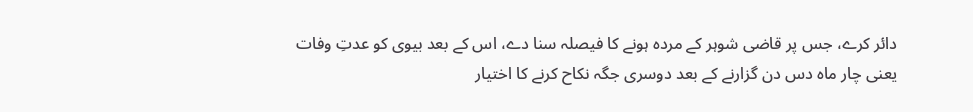دائر کرے، جس پر قاضی شوہر کے مردہ ہونے کا فیصلہ سنا دے، اس کے بعد بیوی کو عدتِ وفات یعنی چار ماہ دس دن گزارنے کے بعد دوسری جگہ نکاح کرنے کا اختیار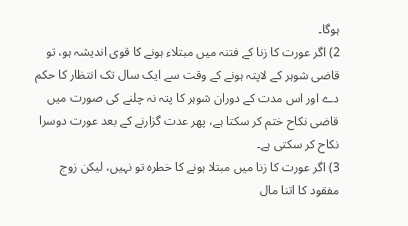ہوگا۔
2) اگر عورت کا زنا کے فتنہ میں مبتلاء ہونے کا قوی اندیشہ ہو، تو قاضی شوہر کے لاپتہ ہونے کے وقت سے ایک سال تک انتظار کا حکم دے اور اس مدت کے دوران شوہر کا پتہ نہ چلنے کی صورت میں قاضی نکاح ختم کر سکتا ہے، پھر عدت گزارنے کے بعد عورت دوسرا نکاح کر سکتی ہے۔
3) اگر عورت کا زنا میں مبتلا ہونے کا خطرہ تو نہیں، لیکن زوج مفقود کا اتنا مال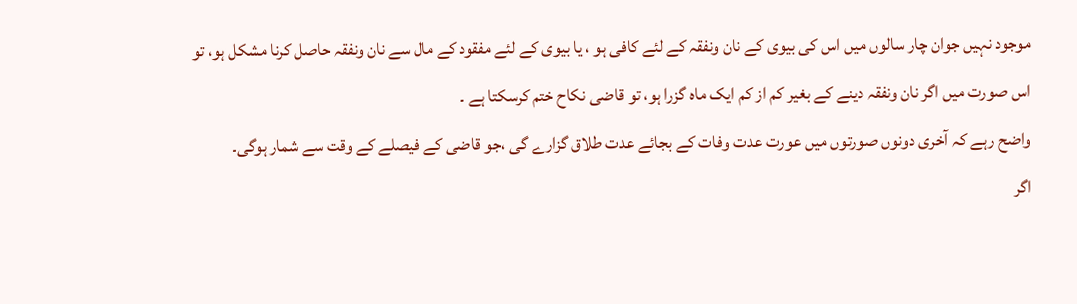موجود نہیں جوان چار سالوں میں اس کی بیوی کے نان ونفقہ کے لئے کافی ہو ، یا بیوی کے لئے مفقود کے مال سے نان ونفقہ حاصل کرنا مشکل ہو، تو اس صورت میں اگر نان ونفقہ دینے کے بغیر کم از کم ایک ماہ گزرا ہو، تو قاضی نکاح ختم کرسکتا ہے ۔
واضح رہے کہ آخری دونوں صورتوں میں عورت عدت وفات کے بجائے عدت طلاق گزارے گی ،جو قاضی کے فیصلے کے وقت سے شمار ہوگی۔
اگر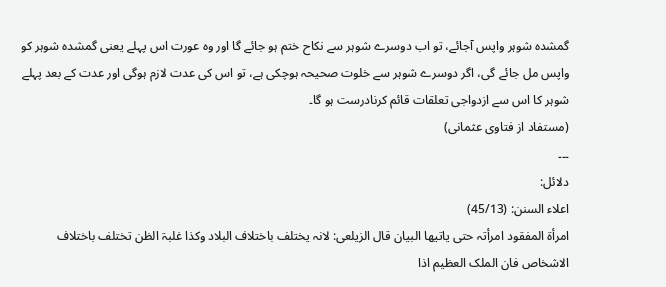گمشدہ شوہر واپس آجائے، تو اب دوسرے شوہر سے نکاح ختم ہو جائے گا اور وہ عورت اس پہلے یعنی گمشدہ شوہر کو واپس مل جائے گی، اگر دوسرے شوہر سے خلوت صحیحہ ہوچکی ہے، تو اس کی عدت لازم ہوگی اور عدت کے بعد پہلے شوہر کا اس سے ازدواجی تعلقات قائم کرنادرست ہو گا۔
(مستفاد از فتاوی عثمانی)
۔۔۔
دلائل:
اعلاء السنن: (45/13)
امرأۃ المفقود امرأتہ حتی یاتیھا البیان قال الزیلعی: لانہ یختلف باختلاف البلاد وکذا غلبۃ الظن تختلف باختلاف الاشخاص فان الملک العظیم اذا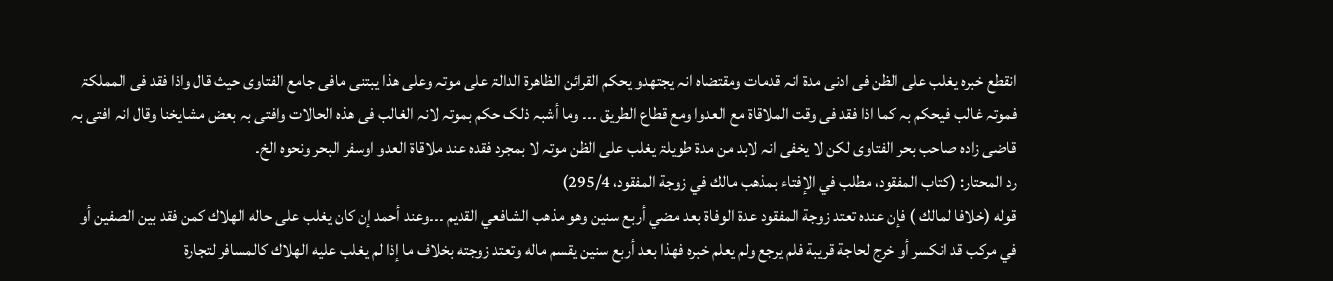انقطع خبرہ یغلب علی الظن فی ادنی مدۃ انہ قدمات ومقتضاہ انہ یجتھدو یحکم القرائن الظاھرۃ الدالۃ علی موتہ وعلی ھذا یبتنی مافی جامع الفتاوی حیث قال واذا فقد فی المملکۃ فموتہ غالب فیحکم بہ کما اذا فقد فی وقت الملاقاۃ مع العدوا ومع قطاع الطریق ۔۔۔ وما أشبہ ذلک حکم بموتہ لانہ الغالب فی ھذہ الحالات وافتی بہ بعض مشایخنا وقال انہ افتی بہ قاضی زادہ صاحب بحر الفتاوی لکن لا یخفی انہ لابد من مدۃ طویلۃ یغلب علی الظن موتہ لا بمجرد فقدہ عند ملاقاۃ العدو اوسفر البحر ونحوہ الخ۔
رد المحتار: (کتاب المفقود، مطلب في الإفتاء بمذهب مالك في زوجة المفقود، 295/4)
قوله (خلافا لمالك ) فإن عنده تعتد زوجة المفقود عدة الوفاة بعد مضي أربع سنين وهو مذهب الشافعي القديم ۔۔۔وعند أحمد إن كان يغلب على حاله الهلاك كمن فقد بين الصفين أو في مركب قد انكسر أو خرج لحاجة قريبة فلم يرجع ولم يعلم خبره فهذا بعد أربع سنين يقسم ماله وتعتد زوجته بخلاف ما إذا لم يغلب عليه الهلاك كالمسافر لتجارة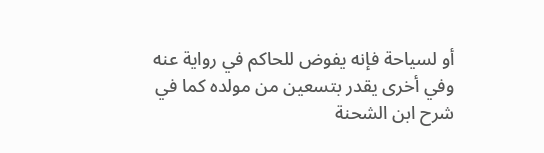أو لسياحة فإنه يفوض للحاكم في رواية عنه وفي أخرى يقدر بتسعين من مولده كما في شرح ابن الشحنة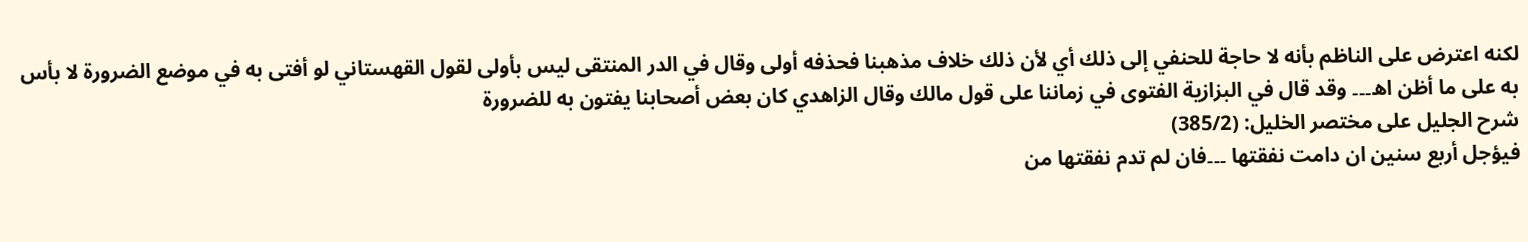لكنه اعترض على الناظم بأنه لا حاجة للحنفي إلى ذلك أي لأن ذلك خلاف مذهبنا فحذفه أولى وقال في الدر المنتقى ليس بأولى لقول القهستاني لو أفتى به في موضع الضرورة لا بأس به على ما أظن اھ۔۔۔ وقد قال في البزازية الفتوى في زماننا على قول مالك وقال الزاهدي كان بعض أصحابنا يفتون به للضرورة
شرح الجلیل علی مختصر الخلیل: (385/2)
فیؤجل أربع سنین ان دامت نفقتھا ۔۔۔فان لم تدم نفقتھا من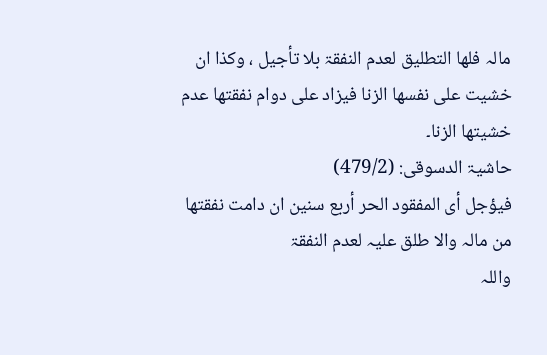مالہ فلھا التطلیق لعدم النفقۃ بلا تأجیل ، وکذا ان خشیت علی نفسھا الزنا فیزاد علی دوام نفقتھا عدم خشیتھا الزنا۔
حاشیۃ الدسوقی: (479/2)
فیؤجل أی المفقود الحر أربع سنین ان دامت نفقتھا من مالہ والا طلق علیہ لعدم النفقۃ
واللہ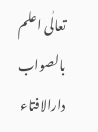تعالٰی اعلم بالصواب
دارالافتاء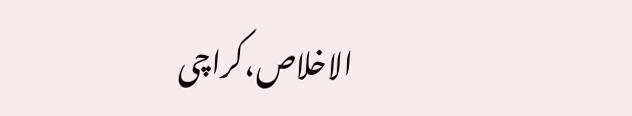الاخلاص،کراچی